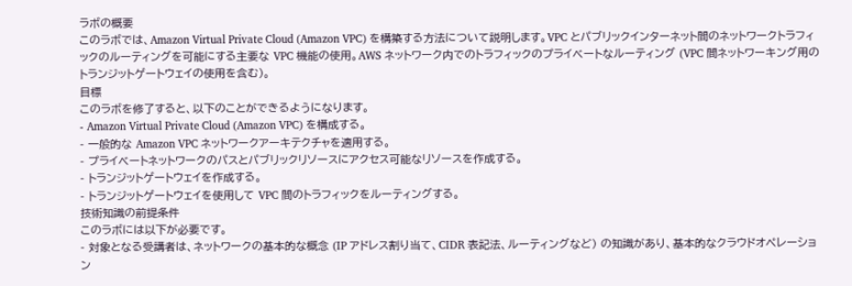ラボの概要
このラボでは、Amazon Virtual Private Cloud (Amazon VPC) を構築する方法について説明します。VPC とパブリックインターネット間のネットワークトラフィックのルーティングを可能にする主要な VPC 機能の使用。AWS ネットワーク内でのトラフィックのプライベートなルーティング (VPC 間ネットワーキング用のトランジットゲートウェイの使用を含む)。
目標
このラボを修了すると、以下のことができるようになります。
- Amazon Virtual Private Cloud (Amazon VPC) を構成する。
- 一般的な Amazon VPC ネットワークアーキテクチャを適用する。
- プライベートネットワークのパスとパブリックリソースにアクセス可能なリソースを作成する。
- トランジットゲートウェイを作成する。
- トランジットゲートウェイを使用して VPC 間のトラフィックをルーティングする。
技術知識の前提条件
このラボには以下が必要です。
- 対象となる受講者は、ネットワークの基本的な概念 (IP アドレス割り当て、CIDR 表記法、ルーティングなど) の知識があり、基本的なクラウドオペレーション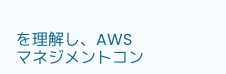を理解し、AWS マネジメントコン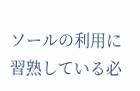ソールの利用に習熟している必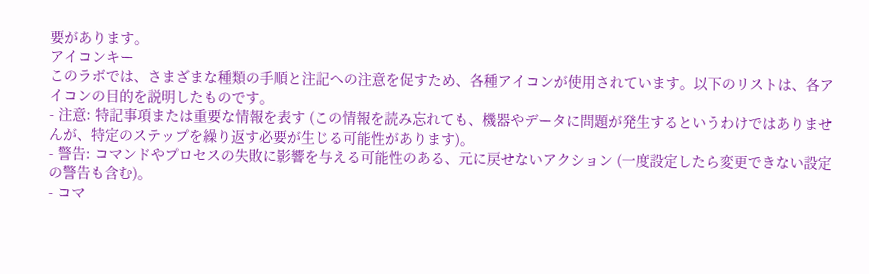要があります。
アイコンキー
このラボでは、さまざまな種類の手順と注記への注意を促すため、各種アイコンが使用されています。以下のリストは、各アイコンの目的を説明したものです。
- 注意: 特記事項または重要な情報を表す (この情報を読み忘れても、機器やデータに問題が発生するというわけではありませんが、特定のステップを繰り返す必要が生じる可能性があります)。
- 警告: コマンドやプロセスの失敗に影響を与える可能性のある、元に戻せないアクション (一度設定したら変更できない設定の警告も含む)。
- コマ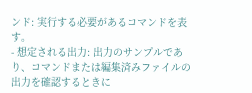ンド: 実行する必要があるコマンドを表す。
- 想定される出力: 出力のサンプルであり、コマンドまたは編集済みファイルの出力を確認するときに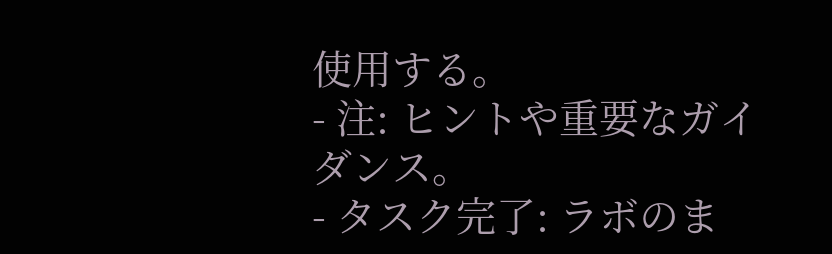使用する。
- 注: ヒントや重要なガイダンス。
- タスク完了: ラボのま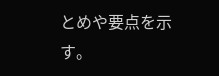とめや要点を示す。